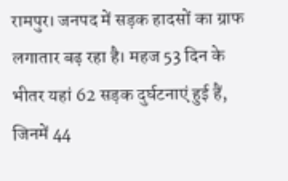रामपुर। जनपद में सड़क हादसों का ग्राफ लगातार बढ़ रहा है। महज 53 दिन के भीतर यहां 62 सड़क दुर्घटनाएं हुई हैं, जिनमें 44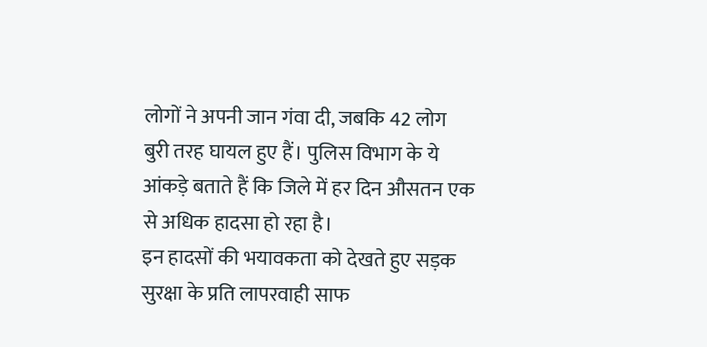लोगों ने अपनी जान गंवा दी, जबकि 42 लोग बुरी तरह घायल हुए हैं। पुलिस विभाग के ये आंकड़े बताते हैं कि जिले में हर दिन औसतन एक से अधिक हादसा हो रहा है।
इन हादसों की भयावकता को देखते हुए सड़क सुरक्षा के प्रति लापरवाही साफ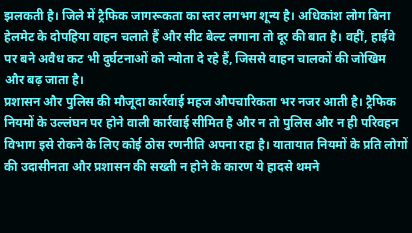झलकती है। जिले में ट्रैफिक जागरूकता का स्तर लगभग शून्य है। अधिकांश लोग बिना हेलमेट के दोपहिया वाहन चलाते हैं और सीट बेल्ट लगाना तो दूर की बात है। वहीं, हाईवे पर बने अवैध कट भी दुर्घटनाओं को न्योता दे रहे हैं, जिससे वाहन चालकों की जोखिम और बढ़ जाता है।
प्रशासन और पुलिस की मौजूदा कार्रवाई महज औपचारिकता भर नजर आती है। ट्रैफिक नियमों के उल्लंघन पर होने वाली कार्रवाई सीमित है और न तो पुलिस और न ही परिवहन विभाग इसे रोकने के लिए कोई ठोस रणनीति अपना रहा है। यातायात नियमों के प्रति लोगों की उदासीनता और प्रशासन की सख्ती न होने के कारण ये हादसे थमने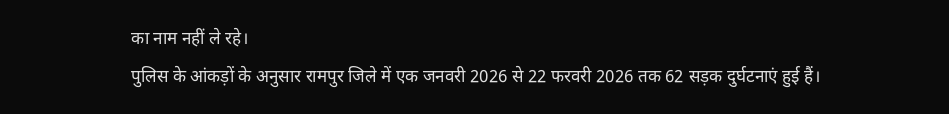का नाम नहीं ले रहे।
पुलिस के आंकड़ों के अनुसार रामपुर जिले में एक जनवरी 2026 से 22 फरवरी 2026 तक 62 सड़क दुर्घटनाएं हुई हैं।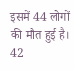इसमें 44 लोगों की मौत हुई है। 42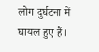लोग दुर्घटना में घायल हुए हैं।